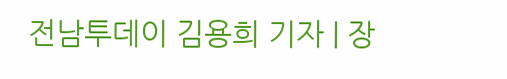전남투데이 김용희 기자 | 장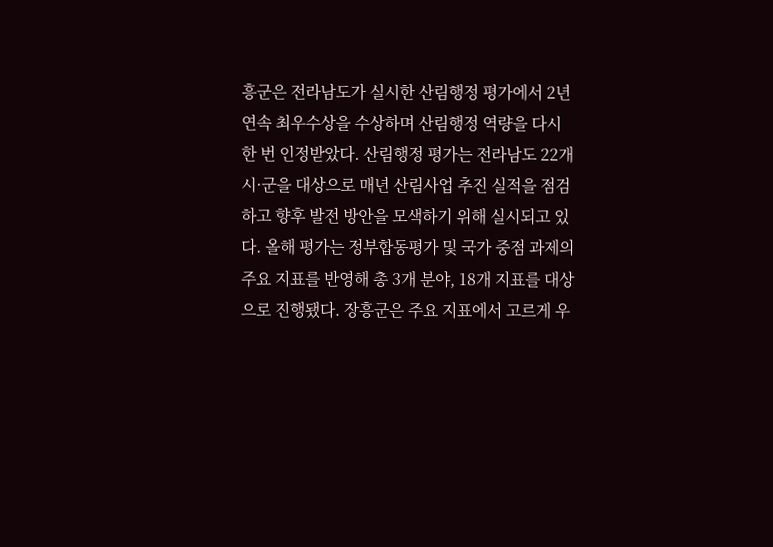흥군은 전라남도가 실시한 산림행정 평가에서 2년 연속 최우수상을 수상하며 산림행정 역량을 다시 한 번 인정받았다. 산림행정 평가는 전라남도 22개 시·군을 대상으로 매년 산림사업 추진 실적을 점검하고 향후 발전 방안을 모색하기 위해 실시되고 있다. 올해 평가는 정부합동평가 및 국가 중점 과제의 주요 지표를 반영해 총 3개 분야, 18개 지표를 대상으로 진행됐다. 장흥군은 주요 지표에서 고르게 우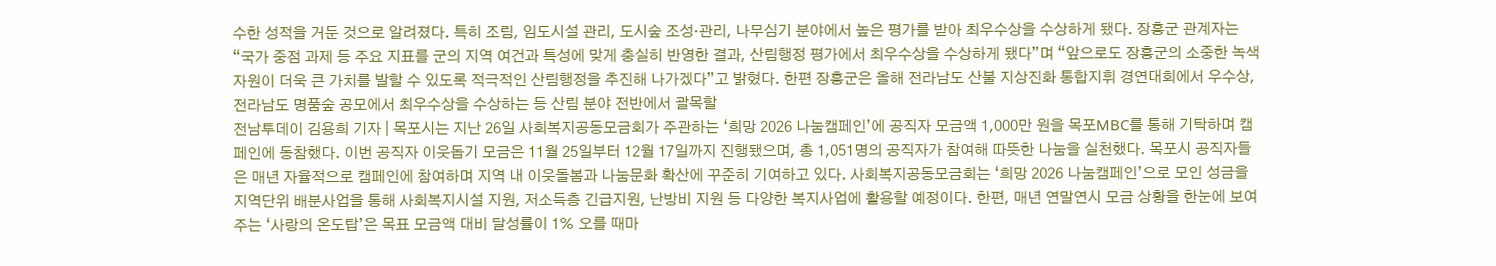수한 성적을 거둔 것으로 알려졌다. 특히 조림, 임도시설 관리, 도시숲 조성·관리, 나무심기 분야에서 높은 평가를 받아 최우수상을 수상하게 됐다. 장흥군 관계자는 “국가 중점 과제 등 주요 지표를 군의 지역 여건과 특성에 맞게 충실히 반영한 결과, 산림행정 평가에서 최우수상을 수상하게 됐다”며 “앞으로도 장흥군의 소중한 녹색자원이 더욱 큰 가치를 발할 수 있도록 적극적인 산림행정을 추진해 나가겠다”고 밝혔다. 한편 장흥군은 올해 전라남도 산불 지상진화 통합지휘 경연대회에서 우수상, 전라남도 명품숲 공모에서 최우수상을 수상하는 등 산림 분야 전반에서 괄목할
전남투데이 김용희 기자 | 목포시는 지난 26일 사회복지공동모금회가 주관하는 ‘희망 2026 나눔캠페인’에 공직자 모금액 1,000만 원을 목포MBC를 통해 기탁하며 캠페인에 동참했다. 이번 공직자 이웃돕기 모금은 11월 25일부터 12월 17일까지 진행됐으며, 총 1,051명의 공직자가 참여해 따뜻한 나눔을 실천했다. 목포시 공직자들은 매년 자율적으로 캠페인에 참여하며 지역 내 이웃돌봄과 나눔문화 확산에 꾸준히 기여하고 있다. 사회복지공동모금회는 ‘희망 2026 나눔캠페인’으로 모인 성금을 지역단위 배분사업을 통해 사회복지시설 지원, 저소득층 긴급지원, 난방비 지원 등 다양한 복지사업에 활용할 예정이다. 한편, 매년 연말연시 모금 상황을 한눈에 보여주는 ‘사랑의 온도탑’은 목표 모금액 대비 달성률이 1% 오를 때마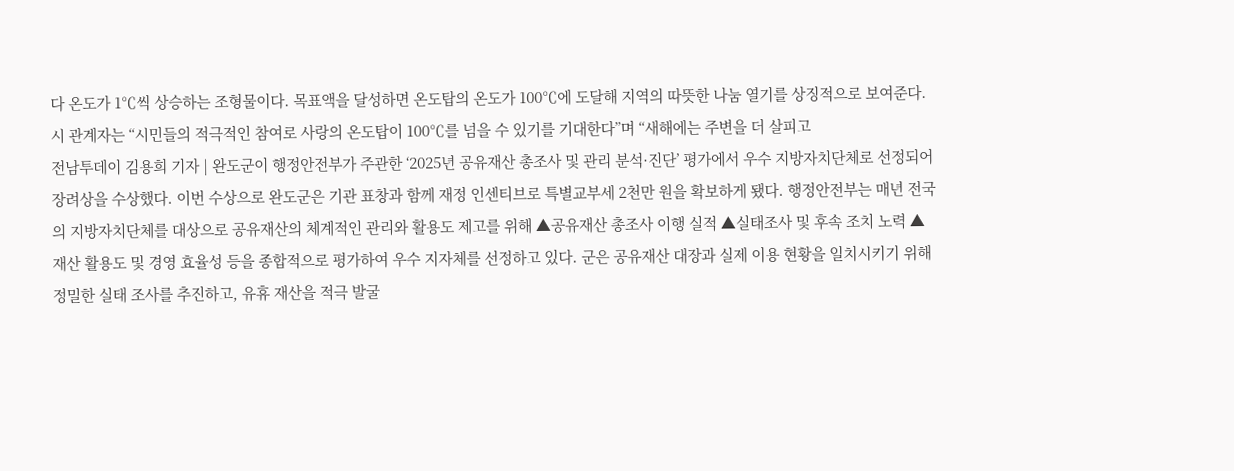다 온도가 1℃씩 상승하는 조형물이다. 목표액을 달성하면 온도탑의 온도가 100℃에 도달해 지역의 따뜻한 나눔 열기를 상징적으로 보여준다. 시 관계자는 “시민들의 적극적인 참여로 사랑의 온도탑이 100℃를 넘을 수 있기를 기대한다”며 “새해에는 주변을 더 살피고
전남투데이 김용희 기자 | 완도군이 행정안전부가 주관한 ‘2025년 공유재산 총조사 및 관리 분석·진단’ 평가에서 우수 지방자치단체로 선정되어 장려상을 수상했다. 이번 수상으로 완도군은 기관 표창과 함께 재정 인센티브로 특별교부세 2천만 원을 확보하게 됐다. 행정안전부는 매년 전국의 지방자치단체를 대상으로 공유재산의 체계적인 관리와 활용도 제고를 위해 ▲공유재산 총조사 이행 실적 ▲실태조사 및 후속 조치 노력 ▲재산 활용도 및 경영 효율성 등을 종합적으로 평가하여 우수 지자체를 선정하고 있다. 군은 공유재산 대장과 실제 이용 현황을 일치시키기 위해 정밀한 실태 조사를 추진하고, 유휴 재산을 적극 발굴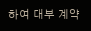하여 대부 계약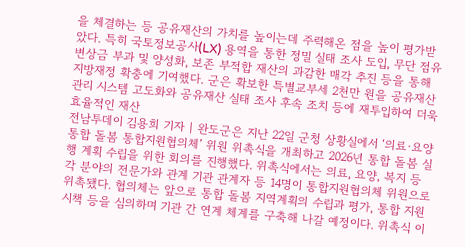을 체결하는 등 공유재산의 가치를 높이는데 주력해온 점을 높이 평가받았다. 특히 국토정보공사(LX) 용역을 통한 정밀 실태 조사 도입, 무단 점유 변상금 부과 및 양성화, 보존 부적합 재산의 과감한 매각 추진 등을 통해 지방재정 확충에 기여했다. 군은 확보한 특별교부세 2천만 원을 공유재산 관리 시스템 고도화와 공유재산 실태 조사 후속 조치 등에 재투입하여 더욱 효율적인 재산
전남투데이 김용희 기자 | 완도군은 지난 22일 군청 상황실에서 ‘의료·요양 통합 돌봄 통합지원협의체’ 위원 위촉식을 개최하고 2026년 통합 돌봄 실행 계획 수립을 위한 회의를 진행했다. 위촉식에서는 의료, 요양, 복지 등 각 분야의 전문가와 관계 기관 관계자 등 14명이 통합지원협의체 위원으로 위촉됐다. 협의체는 앞으로 통합 돌봄 지역계획의 수립과 평가, 통합 지원 시책 등을 심의하며 기관 간 연계 체계를 구축해 나갈 예정이다. 위촉식 이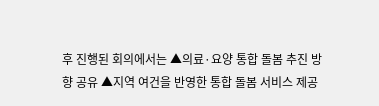후 진행된 회의에서는 ▲의료·요양 통합 돌봄 추진 방향 공유 ▲지역 여건을 반영한 통합 돌봄 서비스 제공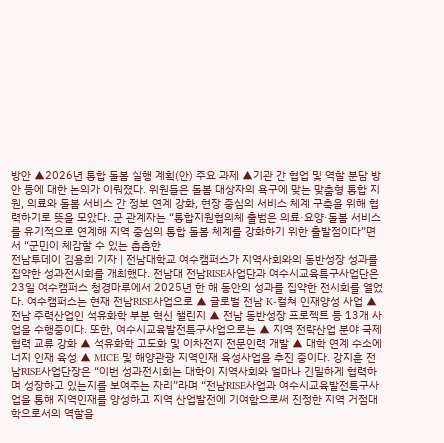방안 ▲2026년 통합 돌봄 실행 계획(안) 주요 과제 ▲기관 간 협업 및 역할 분담 방안 등에 대한 논의가 이뤄졌다. 위원들은 돌봄 대상자의 욕구에 맞는 맞춤형 통합 지원, 의료와 돌봄 서비스 간 정보 연계 강화, 현장 중심의 서비스 체계 구축을 위해 협력하기로 뜻을 모았다. 군 관계자는 “통합지원협의체 출범은 의료·요양·돌봄 서비스를 유기적으로 연계해 지역 중심의 통합 돌봄 체계를 강화하기 위한 출발점이다”면서 “군민이 체감할 수 있는 촘촘한
전남투데이 김용희 기자 | 전남대학교 여수캠퍼스가 지역사회와의 동반성장 성과를 집약한 성과전시회를 개최했다. 전남대 전남RISE사업단과 여수시교육특구사업단은 23일 여수캠퍼스 청경마루에서 2025년 한 해 동안의 성과를 집약한 전시회를 열었다. 여수캠퍼스는 현재 전남RISE사업으로 ▲ 글로벌 전남 K-컬쳐 인재양성 사업 ▲ 전남 주력산업인 석유화학 부분 혁신 챌린지 ▲ 전남 동반성장 프로젝트 등 13개 사업을 수행중이다. 또한, 여수시교육발전특구사업으로는 ▲ 지역 전략산업 분야 국제협력 교류 강화 ▲ 석유화학 고도화 및 이차전지 전문인력 개발 ▲ 대학 연계 수소에너지 인재 육성 ▲ MICE 및 해양관광 지역인재 육성사업을 추진 중이다. 강지훈 전남RISE사업단장은 “이번 성과전시회는 대학이 지역사회와 얼마나 긴밀하게 협력하며 성장하고 있는지를 보여주는 자리”라며 “전남RISE사업과 여수시교육발전특구사업을 통해 지역인재를 양성하고 지역 산업발전에 기여함으로써 진정한 지역 거점대학으로서의 역할을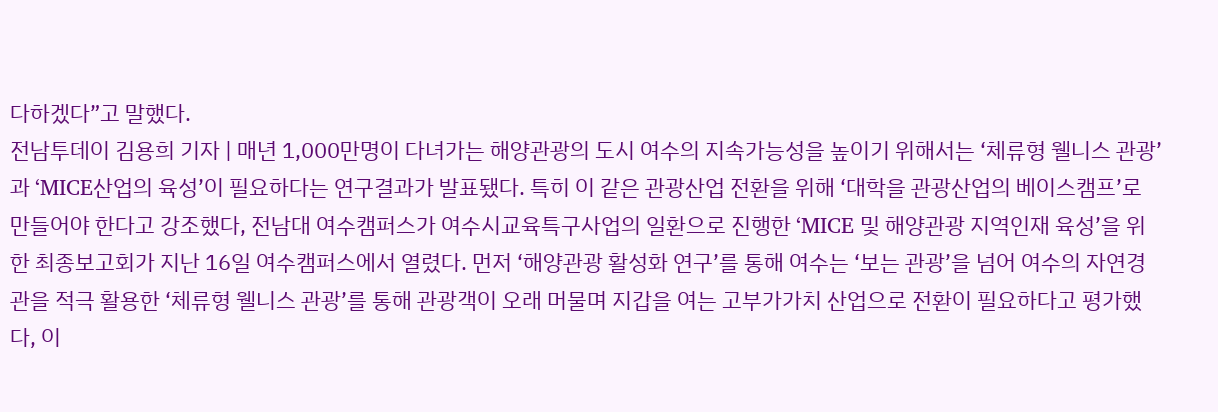다하겠다”고 말했다.
전남투데이 김용희 기자 | 매년 1,000만명이 다녀가는 해양관광의 도시 여수의 지속가능성을 높이기 위해서는 ‘체류형 웰니스 관광’과 ‘MICE산업의 육성’이 필요하다는 연구결과가 발표됐다. 특히 이 같은 관광산업 전환을 위해 ‘대학을 관광산업의 베이스캠프’로 만들어야 한다고 강조했다, 전남대 여수캠퍼스가 여수시교육특구사업의 일환으로 진행한 ‘MICE 및 해양관광 지역인재 육성’을 위한 최종보고회가 지난 16일 여수캠퍼스에서 열렸다. 먼저 ‘해양관광 활성화 연구’를 통해 여수는 ‘보는 관광’을 넘어 여수의 자연경관을 적극 활용한 ‘체류형 웰니스 관광’를 통해 관광객이 오래 머물며 지갑을 여는 고부가가치 산업으로 전환이 필요하다고 평가했다, 이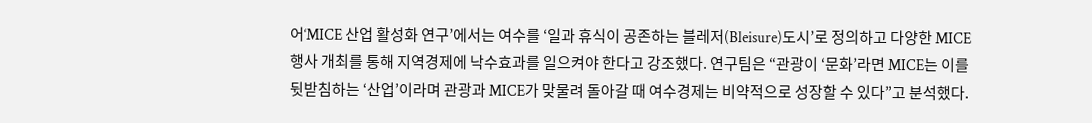어‘MICE 산업 활성화 연구’에서는 여수를 ‘일과 휴식이 공존하는 블레저(Bleisure)도시’로 정의하고 다양한 MICE 행사 개최를 통해 지역경제에 낙수효과를 일으켜야 한다고 강조했다. 연구팀은 “관광이 ‘문화’라면 MICE는 이를 뒷받침하는 ‘산업’이라며 관광과 MICE가 맞물려 돌아갈 때 여수경제는 비약적으로 성장할 수 있다”고 분석했다.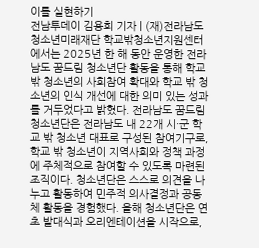이를 실현하기
전남투데이 김용희 기자 | (재)전라남도청소년미래재단 학교밖청소년지원센터에서는 2025년 한 해 동안 운영한 전라남도 꿈드림 청소년단 활동을 통해 학교 밖 청소년의 사회참여 확대와 학교 밖 청소년의 인식 개선에 대한 의미 있는 성과를 거두었다고 밝혔다. 전라남도 꿈드림 청소년단은 전라남도 내 22개 시·군 학교 밖 청소년 대표로 구성된 참여기구로, 학교 밖 청소년이 지역사회와 정책 과정에 주체적으로 참여할 수 있도록 마련된 조직이다. 청소년단은 스스로 의견을 나누고 활동하여 민주적 의사결정과 공동체 활동을 경험했다. 올해 청소년단은 연초 발대식과 오리엔테이션을 시작으로,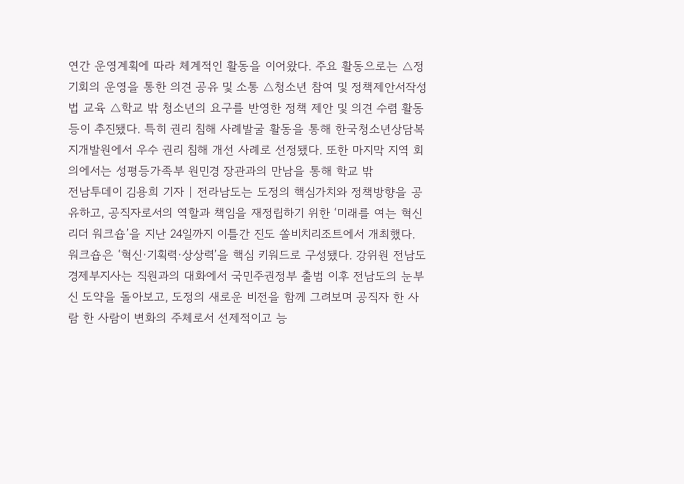연간 운영계획에 따라 체계적인 활동을 이어왔다. 주요 활동으로는 △정기회의 운영을 통한 의견 공유 및 소통 △청소년 참여 및 정책제안서작성법 교육 △학교 밖 청소년의 요구를 반영한 정책 제안 및 의견 수렴 활동 등이 추진됐다. 특히 권리 침해 사례발굴 활동을 통해 한국청소년상담복지개발원에서 우수 권리 침해 개선 사례로 선정됐다. 또한 마지막 지역 회의에서는 성평등가족부 원민경 장관과의 만남을 통해 학교 밖
전남투데이 김용희 기자 | 전라남도는 도정의 핵심가치와 정책방향을 공유하고, 공직자로서의 역할과 책임을 재정립하기 위한 ‘미래를 여는 혁신 리더 워크숍’을 지난 24일까지 이틀간 진도 쏠비치리조트에서 개최했다. 워크숍은 ‘혁신·기획력·상상력’을 핵심 키워드로 구성됐다. 강위원 전남도 경제부지사는 직원과의 대화에서 국민주권정부 출범 이후 전남도의 눈부신 도약을 돌아보고, 도정의 새로운 비전을 함께 그려보며 공직자 한 사람 한 사람이 변화의 주체로서 선제적이고 능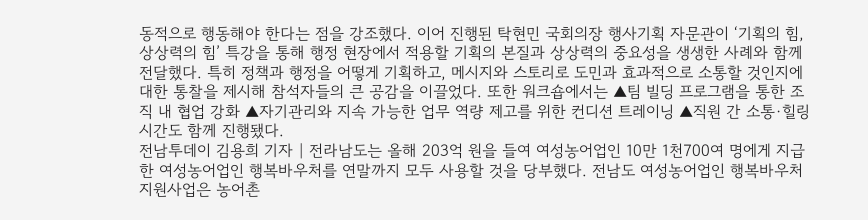동적으로 행동해야 한다는 점을 강조했다. 이어 진행된 탁현민 국회의장 행사기획 자문관이 ‘기획의 힘, 상상력의 힘’ 특강을 통해 행정 현장에서 적용할 기획의 본질과 상상력의 중요성을 생생한 사례와 함께 전달했다. 특히 정책과 행정을 어떻게 기획하고, 메시지와 스토리로 도민과 효과적으로 소통할 것인지에 대한 통찰을 제시해 참석자들의 큰 공감을 이끌었다. 또한 워크숍에서는 ▲팀 빌딩 프로그램을 통한 조직 내 협업 강화 ▲자기관리와 지속 가능한 업무 역량 제고를 위한 컨디션 트레이닝 ▲직원 간 소통·힐링 시간도 함께 진행됐다.
전남투데이 김용희 기자 | 전라남도는 올해 203억 원을 들여 여성농어업인 10만 1천700여 명에게 지급한 여성농어업인 행복바우처를 연말까지 모두 사용할 것을 당부했다. 전남도 여성농어업인 행복바우처 지원사업은 농어촌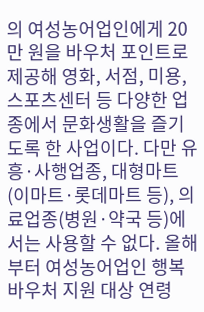의 여성농어업인에게 20만 원을 바우처 포인트로 제공해 영화, 서점, 미용, 스포츠센터 등 다양한 업종에서 문화생활을 즐기도록 한 사업이다. 다만 유흥·사행업종, 대형마트(이마트·롯데마트 등), 의료업종(병원·약국 등)에서는 사용할 수 없다. 올해부터 여성농어업인 행복바우처 지원 대상 연령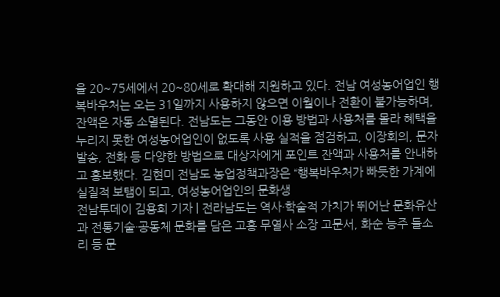을 20~75세에서 20~80세로 확대해 지원하고 있다. 전남 여성농어업인 행복바우처는 오는 31일까지 사용하지 않으면 이월이나 전환이 불가능하며, 잔액은 자동 소멸된다. 전남도는 그동안 이용 방법과 사용처를 몰라 혜택을 누리지 못한 여성농어업인이 없도록 사용 실적을 점검하고, 이장회의, 문자 발송, 전화 등 다양한 방법으로 대상자에게 포인트 잔액과 사용처를 안내하고 홍보했다. 김현미 전남도 농업정책과장은 “행복바우처가 빠듯한 가계에 실질적 보탬이 되고, 여성농어업인의 문화생
전남투데이 김용희 기자 | 전라남도는 역사·학술적 가치가 뛰어난 문화유산과 전통기술·공동체 문화를 담은 고흥 무열사 소장 고문서, 화순 능주 들소리 등 문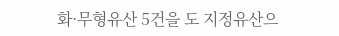화·무형유산 5건을 도 지정유산으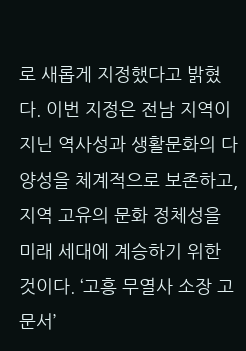로 새롭게 지정했다고 밝혔다. 이번 지정은 전남 지역이 지닌 역사성과 생활문화의 다양성을 체계적으로 보존하고, 지역 고유의 문화 정체성을 미래 세대에 계승하기 위한 것이다. ‘고흥 무열사 소장 고문서’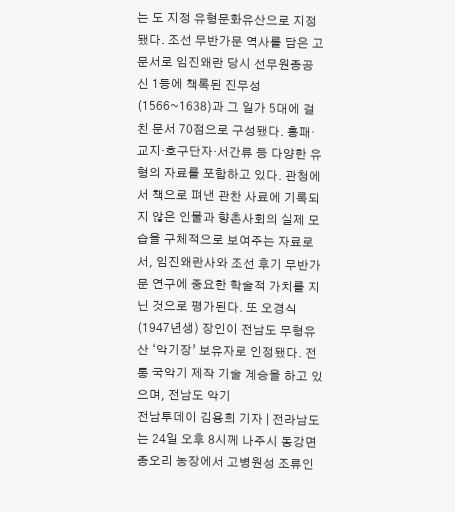는 도 지정 유형문화유산으로 지정됐다. 조선 무반가문 역사를 담은 고문서로 임진왜란 당시 선무원종공신 1등에 책록된 진무성(1566~1638)과 그 일가 5대에 걸친 문서 70점으로 구성됐다. 홍패·교지·호구단자·서간류 등 다양한 유형의 자료를 포함하고 있다. 관청에서 책으로 펴낸 관찬 사료에 기록되지 않은 인물과 향촌사회의 실제 모습을 구체적으로 보여주는 자료로서, 임진왜란사와 조선 후기 무반가문 연구에 중요한 학술적 가치를 지닌 것으로 평가된다. 또 오경식(1947년생) 장인이 전남도 무형유산 ‘악기장’ 보유자로 인정됐다. 전통 국악기 제작 기술 계승을 하고 있으며, 전남도 악기
전남투데이 김용희 기자 | 전라남도는 24일 오후 8시께 나주시 동강면 종오리 농장에서 고병원성 조류인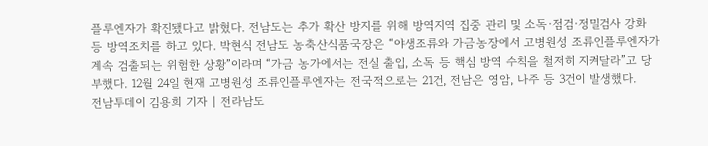플루엔자가 확진됐다고 밝혔다. 전남도는 추가 확산 방지를 위해 방역지역 집중 관리 및 소독·점검·정밀검사 강화 등 방역조치를 하고 있다. 박현식 전남도 농축산식품국장은 “야생조류와 가금농장에서 고병원성 조류인플루엔자가 계속 검출되는 위험한 상황”이라며 “가금 농가에서는 전실 출입, 소독 등 핵심 방역 수칙을 철저히 지켜달라”고 당부했다. 12월 24일 현재 고병원성 조류인플루엔자는 전국적으로는 21건, 전남은 영암, 나주 등 3건이 발생했다.
전남투데이 김용희 기자 | 전라남도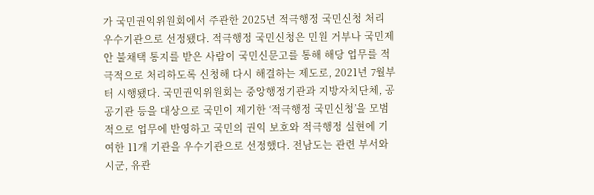가 국민권익위원회에서 주관한 2025년 적극행정 국민신청 처리 우수기관으로 선정됐다. 적극행정 국민신청은 민원 거부나 국민제안 불채택 통지를 받은 사람이 국민신문고를 통해 해당 업무를 적극적으로 처리하도록 신청해 다시 해결하는 제도로, 2021년 7월부터 시행됐다. 국민권익위원회는 중앙행정기관과 지방자치단체, 공공기관 등을 대상으로 국민이 제기한 ‘적극행정 국민신청’을 모범적으로 업무에 반영하고 국민의 권익 보호와 적극행정 실현에 기여한 11개 기관을 우수기관으로 선정했다. 전남도는 관련 부서와 시군, 유관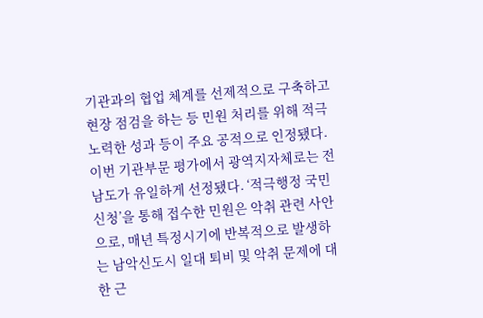기관과의 협업 체계를 선제적으로 구축하고 현장 점검을 하는 등 민원 처리를 위해 적극 노력한 성과 등이 주요 공적으로 인정됐다. 이번 기관부문 평가에서 광역지자체로는 전남도가 유일하게 선정됐다. ‘적극행정 국민신청’을 통해 접수한 민원은 악취 관련 사안으로, 매년 특정시기에 반복적으로 발생하는 남악신도시 일대 퇴비 및 악취 문제에 대한 근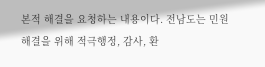본적 해결을 요청하는 내용이다. 전남도는 민원 해결을 위해 적극행정, 감사, 환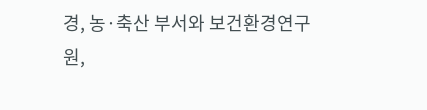경, 농·축산 부서와 보건환경연구원,